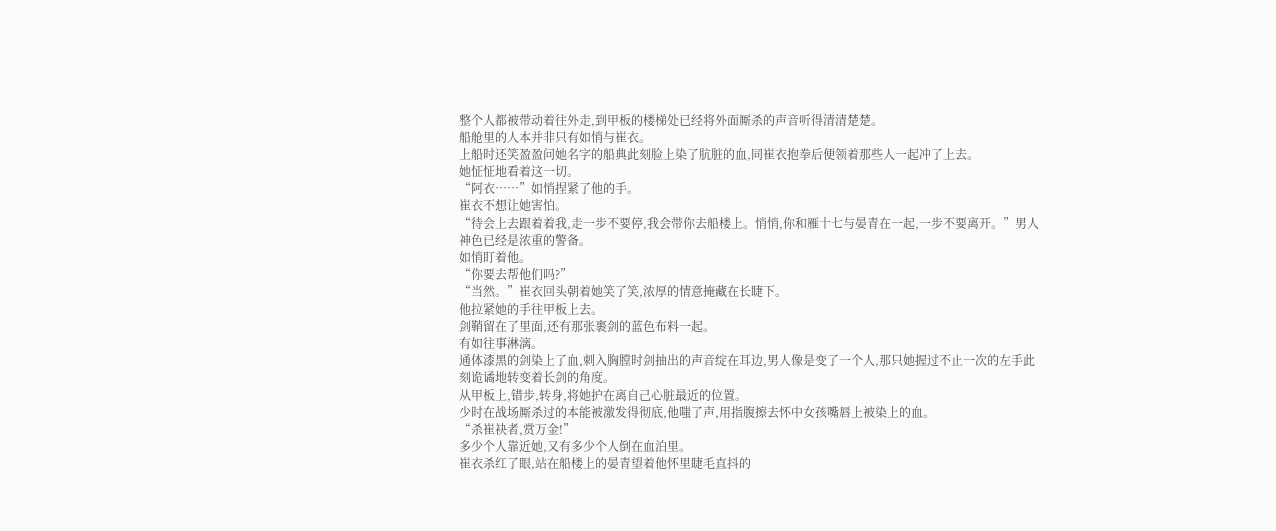整个人都被带动着往外走,到甲板的楼梯处已经将外面厮杀的声音听得清清楚楚。
船舱里的人本并非只有如悄与崔衣。
上船时还笑盈盈问她名字的船典此刻脸上染了肮脏的血,同崔衣抱拳后便领着那些人一起冲了上去。
她怔怔地看着这一切。
“阿衣……”如悄捏紧了他的手。
崔衣不想让她害怕。
“待会上去跟着着我,走一步不要停,我会带你去船楼上。悄悄,你和雁十七与晏青在一起,一步不要离开。”男人神色已经是浓重的警备。
如悄盯着他。
“你要去帮他们吗?”
“当然。”崔衣回头朝着她笑了笑,浓厚的情意掩藏在长睫下。
他拉紧她的手往甲板上去。
剑鞘留在了里面,还有那张裹剑的蓝色布料一起。
有如往事淋漓。
通体漆黑的剑染上了血,刺入胸膛时剑抽出的声音绽在耳边,男人像是变了一个人,那只她握过不止一次的左手此刻诡谲地转变着长剑的角度。
从甲板上,错步,转身,将她护在离自己心脏最近的位置。
少时在战场厮杀过的本能被激发得彻底,他嗤了声,用指腹擦去怀中女孩嘴唇上被染上的血。
“杀崔袂者,赏万金!”
多少个人靠近她,又有多少个人倒在血泊里。
崔衣杀红了眼,站在船楼上的晏青望着他怀里睫毛直抖的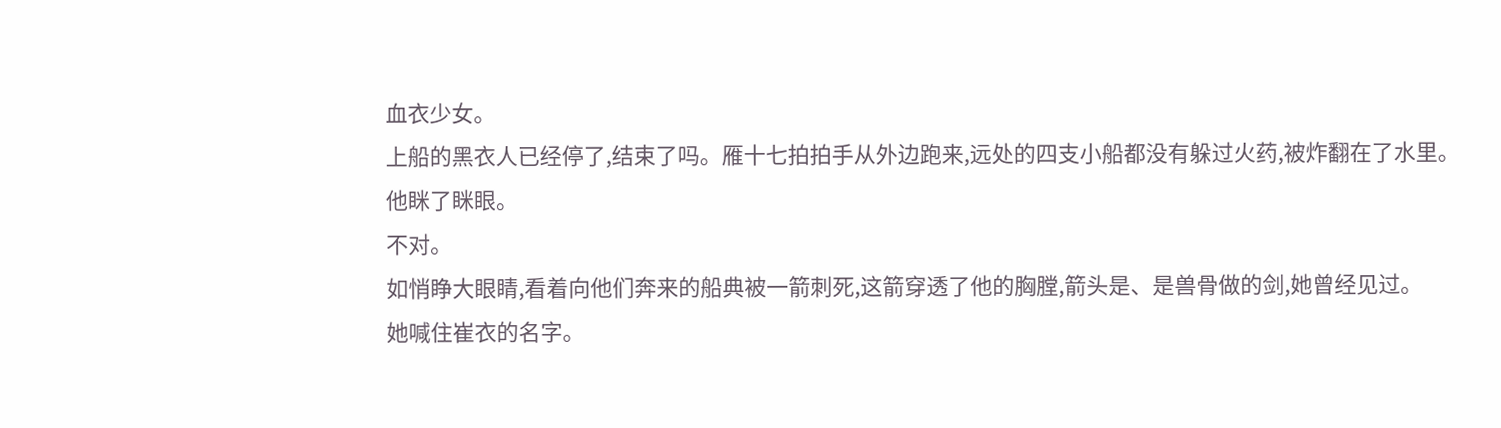血衣少女。
上船的黑衣人已经停了,结束了吗。雁十七拍拍手从外边跑来,远处的四支小船都没有躲过火药,被炸翻在了水里。
他眯了眯眼。
不对。
如悄睁大眼睛,看着向他们奔来的船典被一箭刺死,这箭穿透了他的胸膛,箭头是、是兽骨做的剑,她曾经见过。
她喊住崔衣的名字。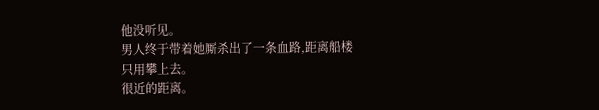他没听见。
男人终于带着她厮杀出了一条血路,距离船楼只用攀上去。
很近的距离。